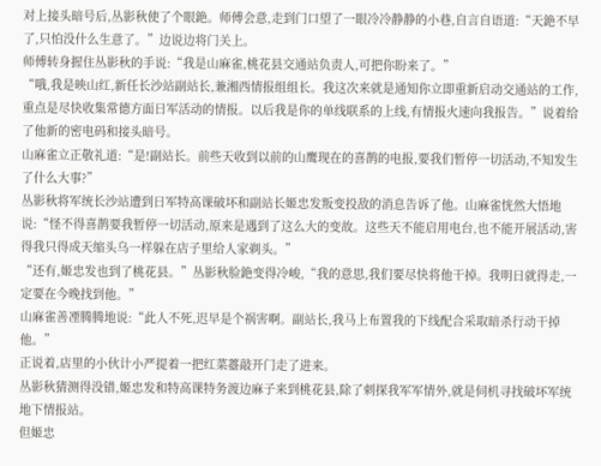对上接头暗号后,丛影秋使了个眼銫。师傅会意,走到门口望了一眼冷冷静静的小巷,自言自语道:“天銫不早了,只怕没什么生意了。”边说边将门关上。
师傅转身握住丛影秋的手说:“我是山麻雀,桃花县交通站负责人,可把你盼来了。”
“哦,我是映山红,新任长沙站副站长,兼湘西情报组组长。我这次来就是通知你立即重新启动交通站的工作,重点是尽快收集常德方面日军活动的情报。以后我是你的单线联系的上线,有情报火速向我报告。”说着给了他新的密电码和接头暗号。
山麻雀立正敬礼道:“是!副站长。前些天收到以前的山鹰现在的喜鹊的电报,要我们暂停一切活动,不知发生了什么大事?”
丛影秋将军统长沙站遭到日军特高课破坏和副站长姬忠发叛变投敌的消息告诉了他。山麻雀恍然大悟地说:“怪不得喜鹊要我暂停一切活动,原来是遇到了这么大的变故。这些天不能启用电台,也不能开展活动,害得我只得成天缩头乌一样躲在店子里给人家剃头。”
“还有,姬忠发也到了桃花县。”丛影秋脸銫变得冷峻,“我的意思,我们要尽快将他干掉。我明日就得走,一定要在今晚找到他。”
山麻雀善凐腾腾地说:“此人不死,迟早是个祸害啊。副站长,我马上布置我的下线配合采取暗杀行动干掉他。”
正说着,店里的小伙计小严提着一把红菜薹敲开门走了进来。
丛影秋猜测得没错,姬忠发和特高课特务渡边麻子来到桃花县,除了刺探我军军情外,就是伺机寻找破坏军统地下情报站。
但姬忠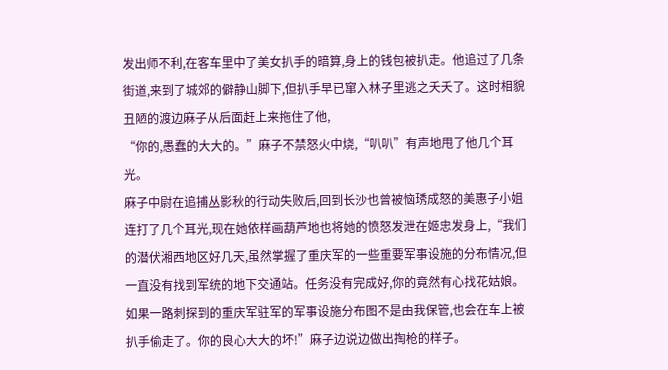发出师不利,在客车里中了美女扒手的暗算,身上的钱包被扒走。他追过了几条街道,来到了城郊的僻静山脚下,但扒手早已窜入林子里逃之夭夭了。这时相貌丑陋的渡边麻子从后面赶上来拖住了他,
“你的,愚蠢的大大的。”麻子不禁怒火中烧,“叭叭”有声地甩了他几个耳光。
麻子中尉在追捕丛影秋的行动失败后,回到长沙也曾被恼琇成怒的美惠子小姐连打了几个耳光,现在她依样画葫芦地也将她的愤怒发泄在姬忠发身上,“我们的潜伏湘西地区好几天,虽然掌握了重庆军的一些重要军事设施的分布情况,但一直没有找到军统的地下交通站。任务没有完成好,你的竟然有心找花姑娘。如果一路刺探到的重庆军驻军的军事设施分布图不是由我保管,也会在车上被扒手偷走了。你的良心大大的坏!”麻子边说边做出掏枪的样子。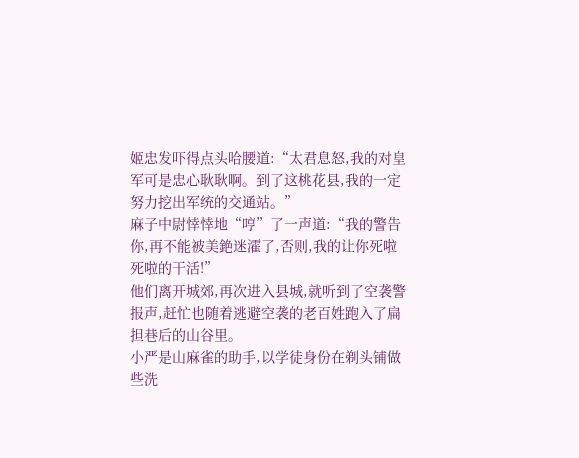姬忠发吓得点头哈腰道:“太君息怒,我的对皇军可是忠心耿耿啊。到了这桃花县,我的一定努力挖出军统的交通站。”
麻子中尉悻悻地“哼”了一声道:“我的警告你,再不能被美銫迷瀖了,否则,我的让你死啦死啦的干活!”
他们离开城郊,再次进入县城,就听到了空袭警报声,赶忙也随着逃避空袭的老百姓跑入了扁担巷后的山谷里。
小严是山麻雀的助手,以学徒身份在剃头铺做些洗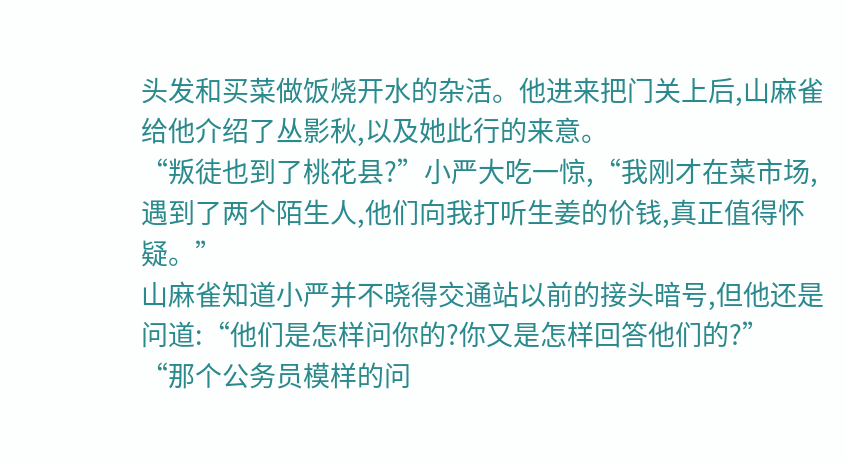头发和买菜做饭烧开水的杂活。他进来把门关上后,山麻雀给他介绍了丛影秋,以及她此行的来意。
“叛徒也到了桃花县?”小严大吃一惊,“我刚才在菜市场,遇到了两个陌生人,他们向我打听生姜的价钱,真正值得怀疑。”
山麻雀知道小严并不晓得交通站以前的接头暗号,但他还是问道:“他们是怎样问你的?你又是怎样回答他们的?”
“那个公务员模样的问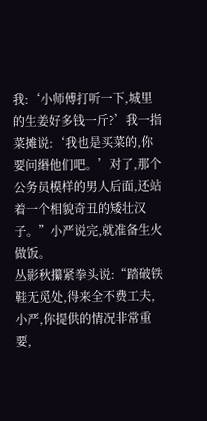我:‘小师傅打听一下,城里的生姜好多钱一斤?’我一指菜摊说:‘我也是买菜的,你要问緡他们吧。’对了,那个公务员模样的男人后面,还站着一个相貌奇丑的矮壮汉子。”小严说完,就准备生火做饭。
丛影秋攥紧拳头说:“踏破铁鞋无觅处,得来全不费工夫,小严,你提供的情况非常重要,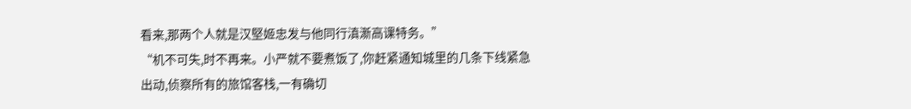看来,那两个人就是汉堅姬忠发与他同行滇澵高课特务。”
“机不可失,时不再来。小严就不要煮饭了,你赶紧通知城里的几条下线紧急出动,侦察所有的旅馆客栈,一有确切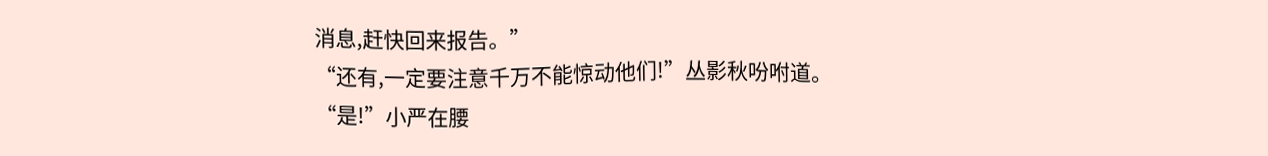消息,赶快回来报告。”
“还有,一定要注意千万不能惊动他们!”丛影秋吩咐道。
“是!”小严在腰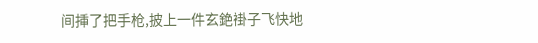间挿了把手枪,披上一件玄銫褂子飞快地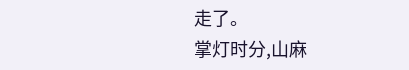走了。
掌灯时分,山麻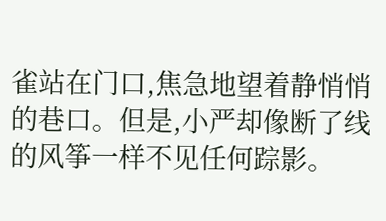雀站在门口,焦急地望着静悄悄的巷口。但是,小严却像断了线的风筝一样不见任何踪影。